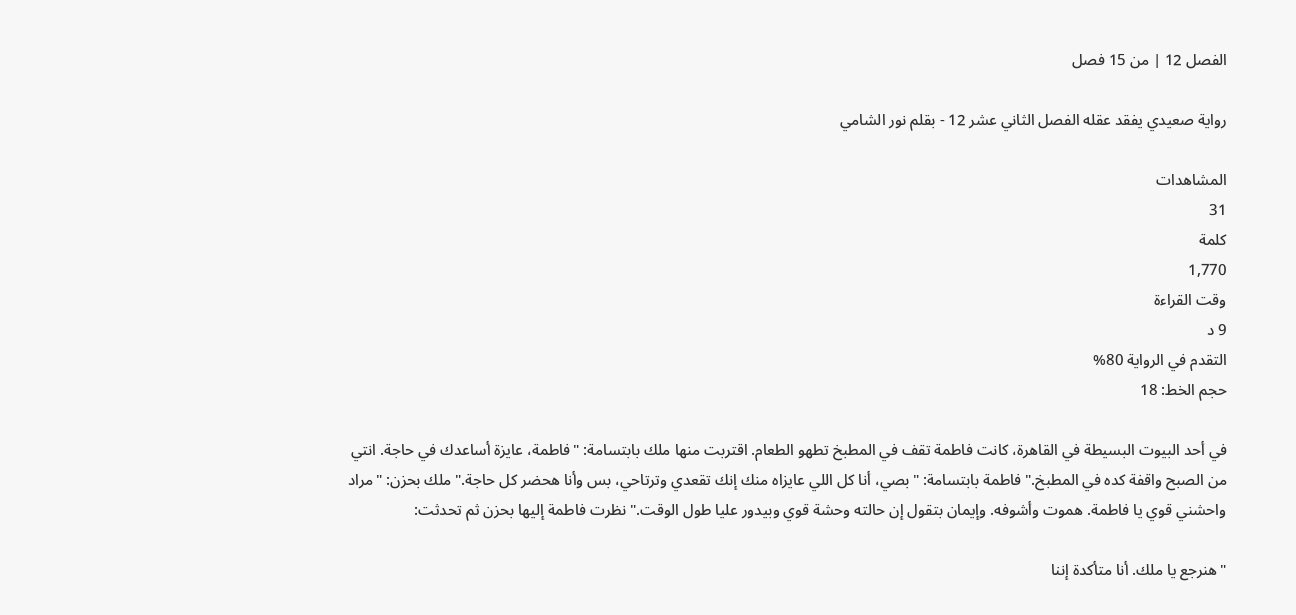الفصل 12 | من 15 فصل

رواية صعيدي يفقد عقله الفصل الثاني عشر 12 - بقلم نور الشامي

المشاهدات
31
كلمة
1,770
وقت القراءة
9 د
التقدم في الرواية 80%
حجم الخط: 18

في أحد البيوت البسيطة في القاهرة، كانت فاطمة تقف في المطبخ تطهو الطعام. اقتربت منها ملك بابتسامة: "فاطمة، عايزة أساعدك في حاجة. انتي من الصبح واقفة كده في المطبخ." فاطمة بابتسامة: "بصي، أنا كل اللي عايزاه منك إنك تقعدي وترتاحي، بس وأنا هحضر كل حاجة." ملك بحزن: "مراد واحشني قوي يا فاطمة. هموت وأشوفه. وإيمان بتقول إن حالته وحشة قوي وبيدور عليا طول الوقت." نظرت فاطمة إليها بحزن ثم تحدثت:

"هنرجع يا ملك. أنا متأكدة إننا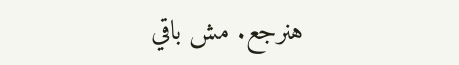هنرجع. مش باقي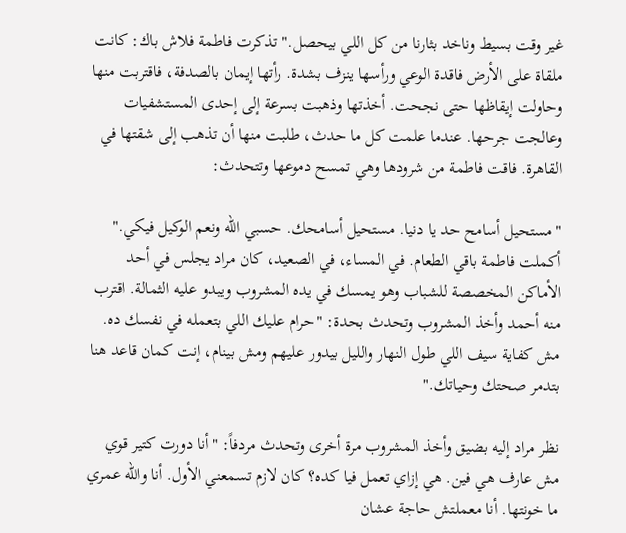غير وقت بسيط وناخد بثارنا من كل اللي بيحصل." تذكرت فاطمة فلاش باك: كانت ملقاة على الأرض فاقدة الوعي ورأسها ينزف بشدة. رأتها إيمان بالصدفة، فاقتربت منها وحاولت إيقاظها حتى نجحت. أخذتها وذهبت بسرعة إلى إحدى المستشفيات وعالجت جرحها. عندما علمت كل ما حدث، طلبت منها أن تذهب إلى شقتها في القاهرة. فاقت فاطمة من شرودها وهي تمسح دموعها وتتحدث:

"مستحيل أسامح حد يا دنيا. مستحيل أسامحك. حسبي الله ونعم الوكيل فيكي." أكملت فاطمة باقي الطعام. في المساء، في الصعيد، كان مراد يجلس في أحد الأماكن المخصصة للشباب وهو يمسك في يده المشروب ويبدو عليه الثمالة. اقترب منه أحمد وأخذ المشروب وتحدث بحدة: "حرام عليك اللي بتعمله في نفسك ده. مش كفاية سيف اللي طول النهار والليل بيدور عليهم ومش بينام، إنت كمان قاعد هنا بتدمر صحتك وحياتك."

نظر مراد إليه بضيق وأخذ المشروب مرة أخرى وتحدث مردفاً: "أنا دورت كتير قوي مش عارف هي فين. هي إزاي تعمل فيا كده؟ كان لازم تسمعني الأول. أنا والله عمري ما خونتها. أنا معملتش حاجة عشان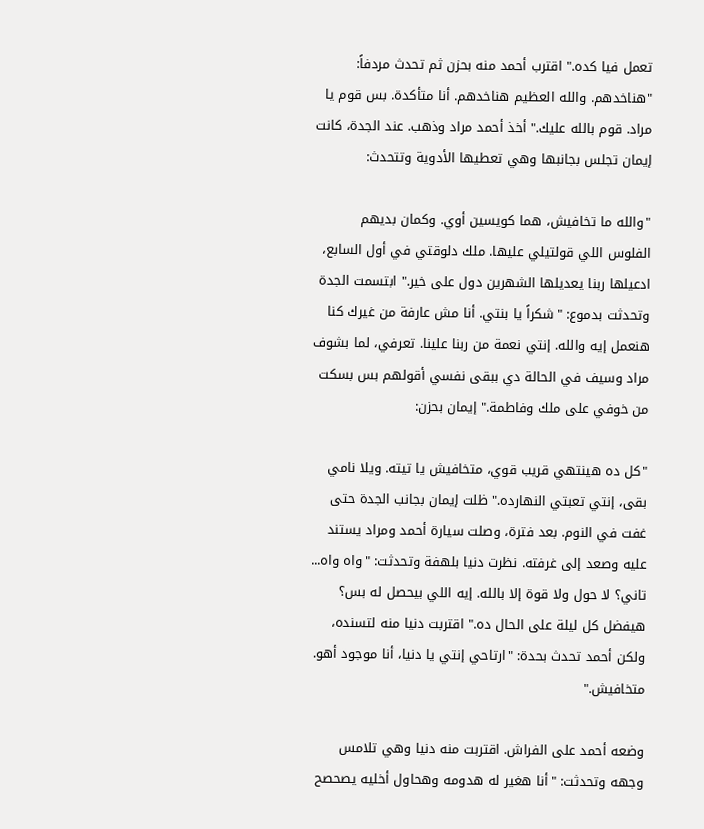تعمل فيا كده." اقترب أحمد منه بحزن ثم تحدث مردفاً: "هناخدهم. والله العظيم هناخدهم. أنا متأكدة. بس قوم يا مراد. قوم بالله عليك." أخذ أحمد مراد وذهب. عند الجدة، كانت إيمان تجلس بجانبها وهي تعطيها الأدوية وتتحدث:

"والله ما تخافيش، هما كويسين أوي. وكمان بديهم الفلوس اللي قولتيلي عليها. ملك دلوقتي في أول السابع، ادعيلها ربنا يعديلها الشهرين دول على خير." ابتسمت الجدة وتحدثت بدموع: "شكراً يا بنتي. أنا مش عارفة من غيرك كنا هنعمل إيه والله. إنتي نعمة من ربنا علينا. تعرفي، لما بشوف مراد وسيف في الحالة دي ببقى نفسي أقولهم بس بسكت من خوفي على ملك وفاطمة." إيمان بحزن:

"كل ده هينتهي قريب قوي، متخافيش يا تيته. ويلا نامي بقى، إنتي تعبتي النهارده." ظلت إيمان بجانب الجدة حتى غفت في النوم. بعد فترة، وصلت سيارة أحمد ومراد يستند عليه وصعد إلى غرفته. نظرت دنيا بلهفة وتحدثت: "واه واه... تاني؟ لا حول ولا قوة إلا بالله. إيه اللي بيحصل له بس؟ هيفضل كل ليلة على الحال ده." اقتربت دنيا منه لتسنده، ولكن أحمد تحدث بحدة: "ارتاحي إنتي يا دنيا، أنا موجود أهو. متخافيش."

وضعه أحمد على الفراش. اقتربت منه دنيا وهي تلامس وجهه وتحدثت: "أنا هغير له هدومه وهحاول أخليه يصحصح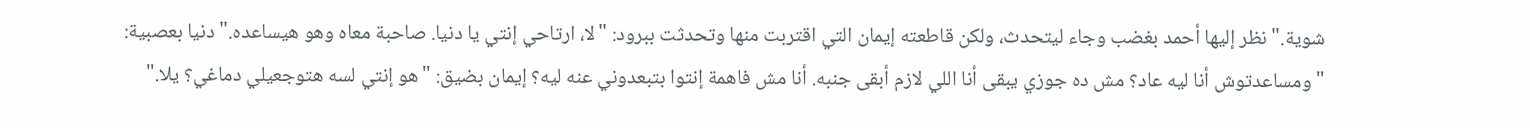شوية." نظر إليها أحمد بغضب وجاء ليتحدث، ولكن قاطعته إيمان التي اقتربت منها وتحدثت ببرود: "لا، ارتاحي إنتي يا دنيا. صاحبة معاه وهو هيساعده." دنيا بعصبية: "ومساعدتوش أنا ليه عاد؟ مش ده جوزي يبقى أنا اللي لازم أبقى جنبه. أنا مش فاهمة إنتوا بتبعدوني عنه ليه؟ إيمان بضيق: "هو إنتي لسه هتوجعيلي دماغي؟ يلا."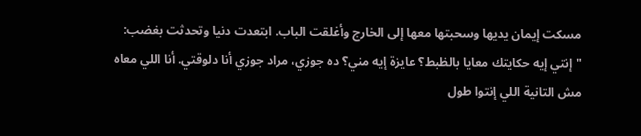مسكت إيمان يديها وسحبتها معها إلى الخارج وأغلقت الباب. ابتعدت دنيا وتحدثت بغضب: "إنتي إيه حكايتك معايا بالظبط؟ عايزة إيه مني؟ ده جوزي، مراد جوزي أنا دلوقتي. أنا اللي معاه مش التانية اللي إنتوا طول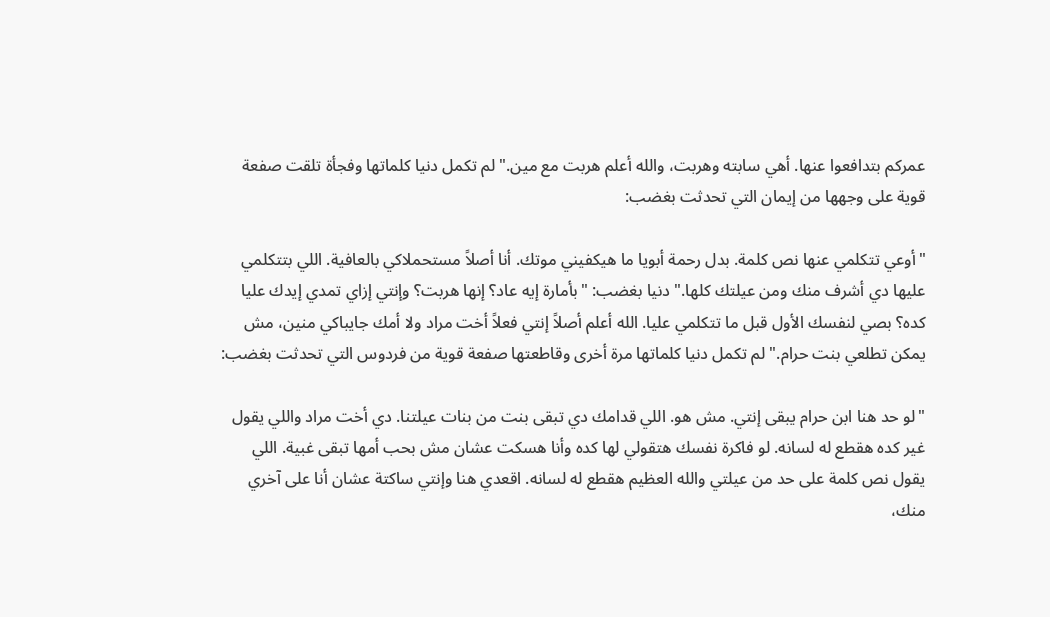عمركم بتدافعوا عنها. أهي سابته وهربت، والله أعلم هربت مع مين." لم تكمل دنيا كلماتها وفجأة تلقت صفعة قوية على وجهها من إيمان التي تحدثت بغضب:

"أوعي تتكلمي عنها نص كلمة. بدل رحمة أبويا ما هيكفيني موتك. أنا أصلاً مستحملاكي بالعافية. اللي بتتكلمي عليها دي أشرف منك ومن عيلتك كلها." دنيا بغضب: "بأمارة إيه عاد؟ إنها هربت؟ وإنتي إزاي تمدي إيدك عليا كده؟ بصي لنفسك الأول قبل ما تتكلمي عليا. الله أعلم أصلاً إنتي فعلاً أخت مراد ولا أمك جايباكي منين، مش يمكن تطلعي بنت حرام." لم تكمل دنيا كلماتها مرة أخرى وقاطعتها صفعة قوية من فردوس التي تحدثت بغضب:

"لو حد هنا ابن حرام يبقى إنتي. مش هو. اللي قدامك دي تبقى بنت من بنات عيلتنا. دي أخت مراد واللي يقول غير كده هقطع له لسانه. لو فاكرة نفسك هتقولي لها كده وأنا هسكت عشان مش بحب أمها تبقى غبية. اللي يقول نص كلمة على حد من عيلتي والله العظيم هقطع له لسانه. اقعدي هنا وإنتي ساكتة عشان أنا على آخري منك،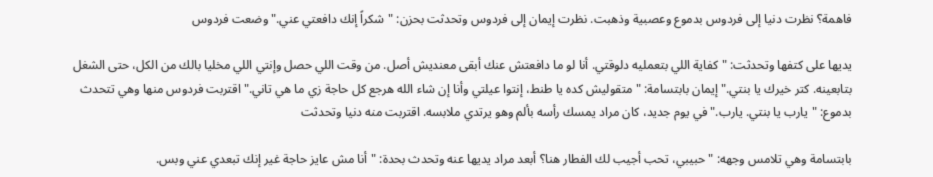فاهمة؟ نظرت دنيا إلى فردوس بدموع وعصبية وذهبت. نظرت إيمان إلى فردوس وتحدثت بحزن: "شكراً إنك دافعتي عني." وضعت فردوس

يديها على كتفها وتحدثت: "كفاية اللي بتعمليه دلوقتي. أنا لو ما دافعتش عنك أبقى معنديش أصل. من وقت اللي حصل وإنتي اللي مخليا بالك من الكل، حتى الشغل بتابعينه. كتر خيرك يا بنتي." إيمان بابتسامة: "متقوليش كده يا طنط، إنتوا عيلتي وأنا إن شاء الله هرجع كل حاجة زي ما هي تاني." اقتربت فردوس منها وهي تتحدث بدموع: "يارب يا بنتي. يارب." في يوم جديد، كان مراد يمسك رأسه بألم وهو يرتدي ملابسه. اقتربت منه دنيا وتحدثت

بابتسامة وهي تلامس وجهه: "حبيبي، تحب أجيب لك الفطار هنا؟ أبعد مراد يديها عنه وتحدث بحدة: "أنا مش عايز حاجة غير إنك تبعدي عني وبس.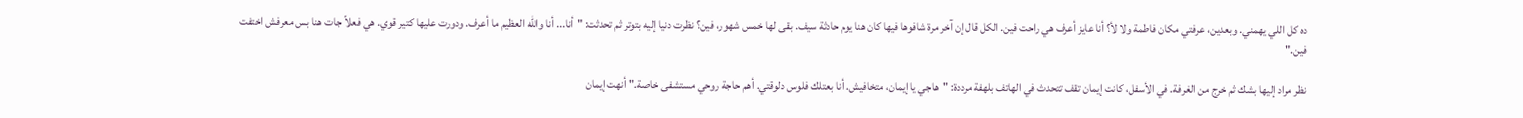ده كل اللي يهمني. وبعدين، عرفتي مكان فاطمة ولا لأ؟ أنا عايز أعرف هي راحت فين. الكل قال إن آخر مرة شافوها فيها كان هنا يوم حادثة سيف. بقى لها خمس شهور، فين؟ نظرت دنيا إليه بتوتر ثم تحدثت: "أنا... أنا والله العظيم ما أعرف. ودورت عليها كتير قوي. هي فعلاً جات هنا بس معرفش اختفت فين."

نظر مراد إليها بشك ثم خرج من الغرفة. في الأسفل، كانت إيمان تقف تتحدث في الهاتف بلهفة مرددة: "هاجي يا إيمان، متخافيش. أنا بعتلك فلوس دلوقتي. أهم حاجة روحي مستشفى خاصة." أنهت إيمان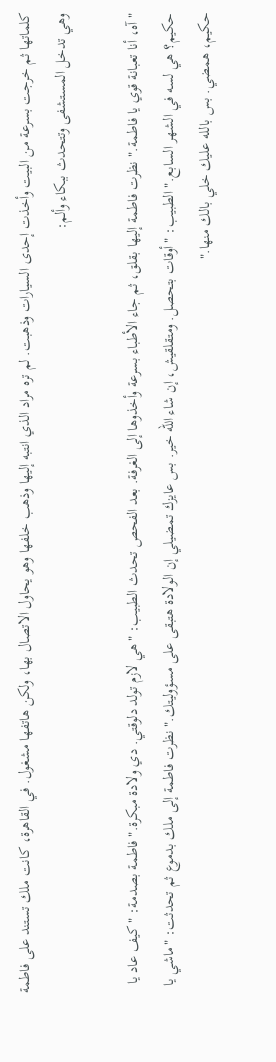كلماتها ثم خرجت بسرعة من البيت وأخذت إحدى السيارات وذهبت. لم تره مراد الذي انتبه إليها وذهب خلفها وهو يحاول الاتصال بها، ولكن هاتفها مشغول. في القاهرة، كانت ملك تستند على فاطمة وهي تدخل المستشفى وتتحدث ببكاء وألم:

"آه، أنا تعبانة قوي يا فاطمة." نظرت فاطمة إليها بقلق، ثم جاء الأطباء بسرعة وأخذوها إلى الغرفة. بعد الفحص تحدث الطبيب: "هي لازم تولد دلوقتي. دي ولادة مبكرة." فاطمة بصدمة: "كيف عاد يا حكيم؟ هي لسه في الشهر السابع." الطبيب: "أوقات بتحصل. ومتقلقيش، إن شاء الله خير. بس عايزك تمضيلي إن الولادة هتبقى على مسؤوليتك." نظرت فاطمة إلى ملك بدموع ثم تحدثت: "ماشي يا حكيم، همضي. بس بالله عليك خلي بالك منها."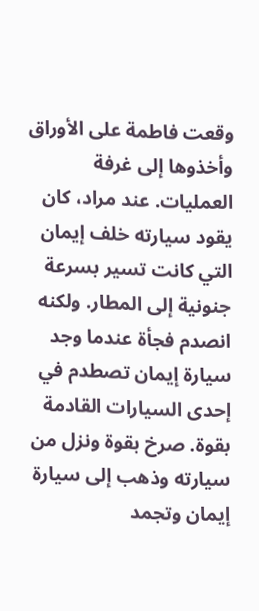وقعت فاطمة على الأوراق وأخذوها إلى غرفة العمليات. عند مراد، كان يقود سيارته خلف إيمان التي كانت تسير بسرعة جنونية إلى المطار. ولكنه انصدم فجأة عندما وجد سيارة إيمان تصطدم في إحدى السيارات القادمة بقوة. صرخ بقوة ونزل من سيارته وذهب إلى سيارة إيمان وتجمد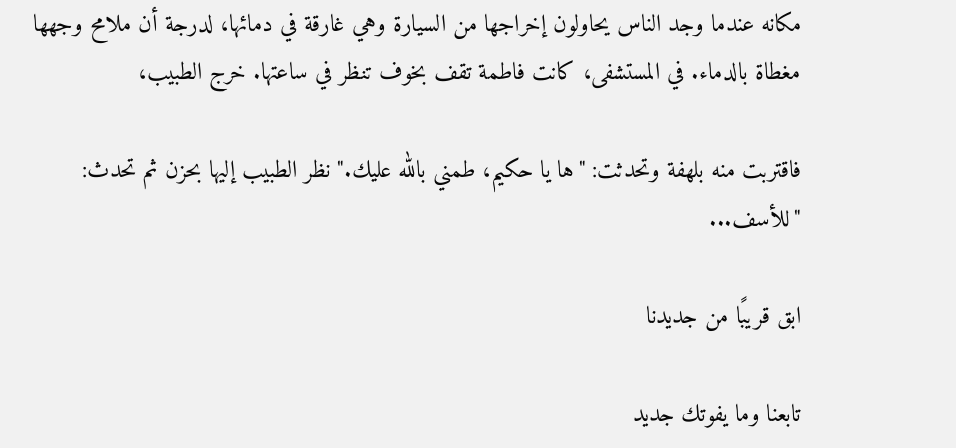مكانه عندما وجد الناس يحاولون إخراجها من السيارة وهي غارقة في دمائها، لدرجة أن ملامح وجهها مغطاة بالدماء. في المستشفى، كانت فاطمة تقف بخوف تنظر في ساعتها. خرج الطبيب،

فاقتربت منه بلهفة وتحدثت: "ها يا حكيم، طمني بالله عليك." نظر الطبيب إليها بحزن ثم تحدث: "للأسف...

ابق قريبًا من جديدنا

تابعنا وما يفوتك جديد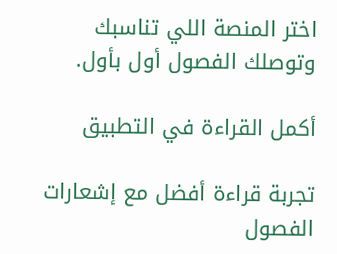اختر المنصة اللي تناسبك وتوصلك الفصول أول بأول.

أكمل القراءة في التطبيق

تجربة قراءة أفضل مع إشعارات الفصول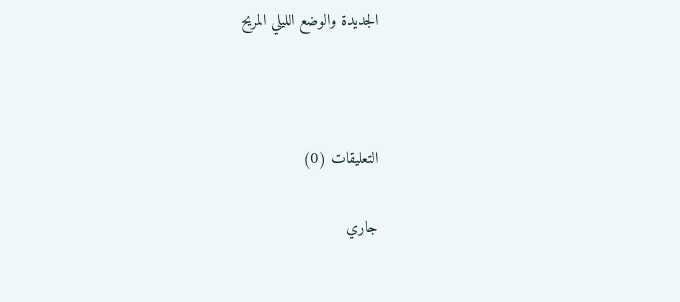الجديدة والوضع الليلي المريح



التعليقات (0)

جاري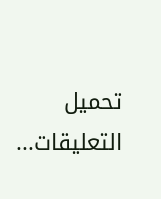تحميل التعليقات...